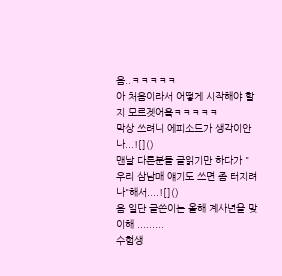음..ㅋㅋㅋㅋㅋ
아 처음이라서 어떻게 시작해야 할지 모르겟어욬ㅋㅋㅋㅋㅋ
막상 쓰려니 에피소드가 생각이안나...![]()
맨날 다른분들 글읽기만 하다가 "우리 삼남매 얘기도 쓰면 좀 터지려나"해서....![]()
음 일단 글쓴이는 올해 계사년을 맞이해 .........
수험생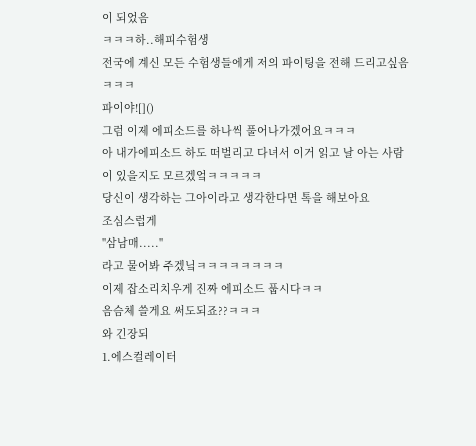이 되었음
ㅋㅋㅋ하..해피수험생
전국에 계신 모든 수험생들에게 저의 파이팅을 전해 드리고싶음ㅋㅋㅋ
파이야![]()
그럼 이제 에피소드를 하나씩 풀어나가겠어요ㅋㅋㅋ
아 내가에피소드 하도 떠벌리고 다녀서 이거 읽고 날 아는 사람이 있을지도 모르겠엌ㅋㅋㅋㅋㅋ
당신이 생각하는 그아이라고 생각한다면 톡을 해보아요
조심스럽게
"삼남매....."
라고 물어봐 주겠닠ㅋㅋㅋㅋㅋㅋㅋㅋ
이제 잡소리치우게 진짜 에피소드 풉시다ㅋㅋ
음슴체 쓸게요 써도되죠??ㅋㅋㅋ
와 긴장되
1.에스컬레이터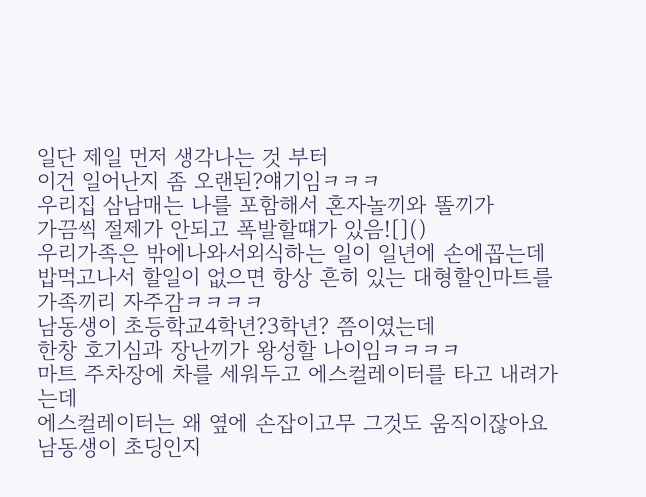일단 제일 먼저 생각나는 것 부터
이건 일어난지 좀 오랜된?얘기임ㅋㅋㅋ
우리집 삼남매는 나를 포함해서 혼자놀끼와 똘끼가
가끔씩 절제가 안되고 폭발할떄가 있음![]()
우리가족은 밖에나와서외식하는 일이 일년에 손에꼽는데
밥먹고나서 할일이 없으면 항상 흔히 있는 대형할인마트를 가족끼리 자주감ㅋㅋㅋㅋ
남동생이 초등학교4학년?3학년? 쯤이였는데
한창 호기심과 장난끼가 왕성할 나이임ㅋㅋㅋㅋ
마트 주차장에 차를 세워두고 에스컬레이터를 타고 내려가는데
에스컬레이터는 왜 옆에 손잡이고무 그것도 움직이잖아요
남동생이 초딩인지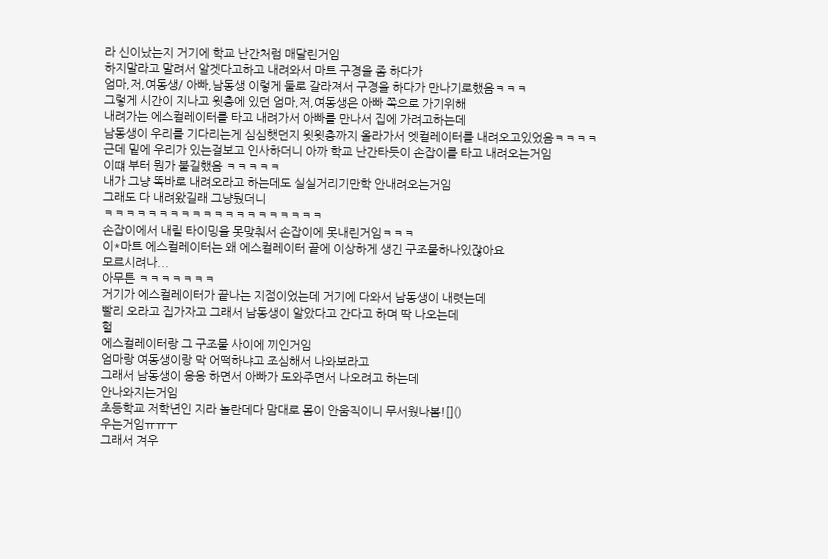라 신이났는지 거기에 학교 난간처럼 매달린거임
하지말라고 말려서 알겟다고하고 내려와서 마트 구경을 좀 하다가
엄마,저,여동생/ 아빠,남동생 이렇게 둘로 갈라져서 구경을 하다가 만나기로했음ㅋㅋㅋ
그렇게 시간이 지나고 윗층에 있던 엄마,저,여동생은 아빠 쪽으로 가기위해
내려가는 에스컬레이터를 타고 내려가서 아빠를 만나서 집에 가려고하는데
남동생이 우리를 기다리는게 심심햇던지 윗윗층까지 올라가서 엣컬레이터를 내려오고있었음ㅋㅋㅋㅋ
근데 밑에 우리가 있는걸보고 인사하더니 아까 학교 난간타듯이 손잡이를 타고 내려오는거임
이떄 부터 뭔가 불길했음 ㅋㅋㅋㅋㅋ
내가 그냥 똑바로 내려오라고 하는데도 실실거리기만학 안내려오는거임
그래도 다 내려왔길래 그냥뒀더니
ㅋㅋㅋㅋㅋㅋㅋㅋㅋㅋㅋㅋㅋㅋㅋㅋㅋㅋㅋㅋ
손잡이에서 내릴 타이밍을 못맞춰서 손잡이에 못내린거임ㅋㅋㅋ
이*마트 에스컬레이터는 왜 에스컬레이터 끝에 이상하게 생긴 구조물하나있잖아요
모르시려나...
아무튼 ㅋㅋㅋㅋㅋㅋㅋ
거기가 에스컬레이터가 끝나는 지점이었는데 거기에 다와서 남동생이 내렷는데
빨리 오라고 집가자고 그래서 남동생이 알았다고 간다고 하며 딱 나오는데
헐
에스컬레이터랑 그 구조물 사이에 끼인거임
엄마랑 여동생이랑 막 어떡하냐고 조심해서 나와보라고
그래서 남동생이 응응 하면서 아빠가 도와주면서 나오려고 하는데
안나와지는거임
초등학교 저학년인 지라 놀란데다 맘대로 몸이 안움직이니 무서웠나봄![]()
우는거임ㅠㅠㅜ
그래서 겨우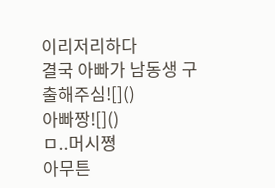이리저리하다
결국 아빠가 남동생 구출해주심![]()
아빠짱![]()
ㅁ..머시쪙
아무튼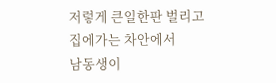저렇게 큰일한판 벌리고
집에가는 차안에서
남동생이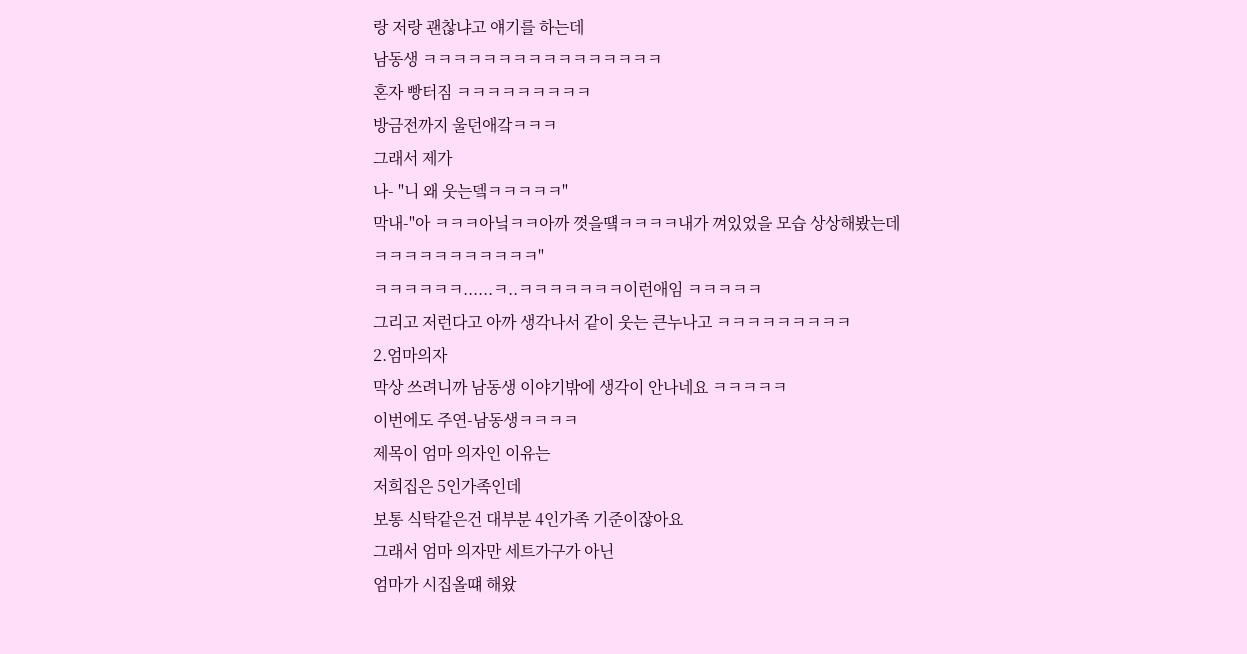랑 저랑 괜찮냐고 얘기를 하는데
남동생 ㅋㅋㅋㅋㅋㅋㅋㅋㅋㅋㅋㅋㅋㅋㅋㅋ
혼자 빵터짐 ㅋㅋㅋㅋㅋㅋㅋㅋㅋ
방금전까지 울던애갘ㅋㅋㅋ
그래서 제가
나- "니 왜 웃는뎈ㅋㅋㅋㅋㅋ"
막내-"아 ㅋㅋㅋ아닠ㅋㅋ아까 꼇을떜ㅋㅋㅋㅋ내가 껴있었을 모습 상상해봤는데ㅋㅋㅋㅋㅋㅋㅋㅋㅋㅋㅋ"
ㅋㅋㅋㅋㅋㅋ......ㅋ..ㅋㅋㅋㅋㅋㅋㅋ이런애임 ㅋㅋㅋㅋㅋ
그리고 저런다고 아까 생각나서 같이 웃는 큰누나고 ㅋㅋㅋㅋㅋㅋㅋㅋㅋ
2.엄마의자
막상 쓰려니까 남동생 이야기밖에 생각이 안나네요 ㅋㅋㅋㅋㅋ
이번에도 주연-남동생ㅋㅋㅋㅋ
제목이 엄마 의자인 이유는
저희집은 5인가족인데
보통 식탁같은건 대부분 4인가족 기준이잖아요
그래서 엄마 의자만 세트가구가 아닌
엄마가 시집올떄 해왔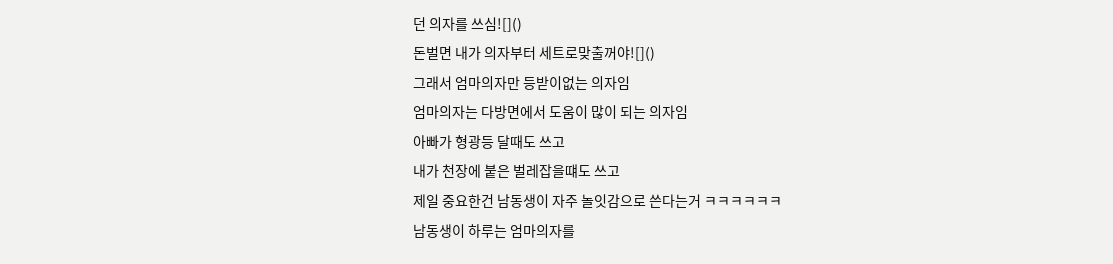던 의자를 쓰심![]()
돈벌면 내가 의자부터 세트로맞출꺼야![]()
그래서 엄마의자만 등받이없는 의자임
엄마의자는 다방면에서 도움이 많이 되는 의자임
아빠가 형광등 달때도 쓰고
내가 천장에 붙은 벌레잡을떄도 쓰고
제일 중요한건 남동생이 자주 놀잇감으로 쓴다는거 ㅋㅋㅋㅋㅋㅋ
남동생이 하루는 엄마의자를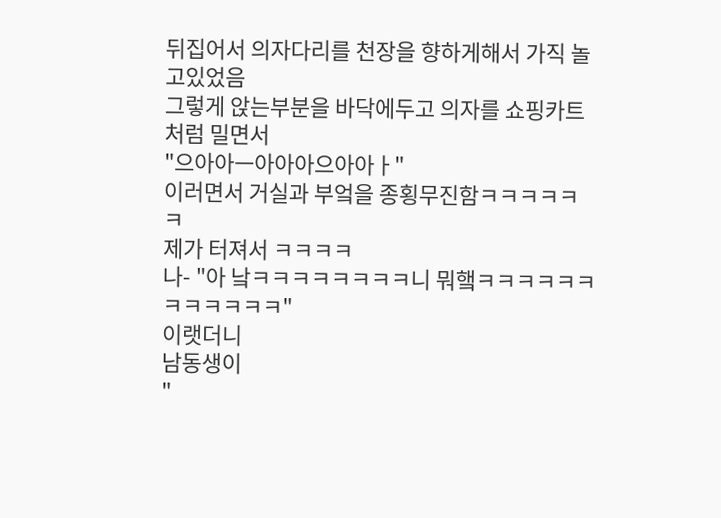뒤집어서 의자다리를 천장을 향하게해서 가직 놀고있었음
그렇게 앉는부분을 바닥에두고 의자를 쇼핑카트처럼 밀면서
"으아아ㅡ아아아으아아ㅏ"
이러면서 거실과 부엌을 종횡무진함ㅋㅋㅋㅋㅋㅋ
제가 터져서 ㅋㅋㅋㅋ
나- "아 낰ㅋㅋㅋㅋㅋㅋㅋㅋ니 뭐햌ㅋㅋㅋㅋㅋㅋㅋㅋㅋㅋㅋㅋ"
이랫더니
남동생이
"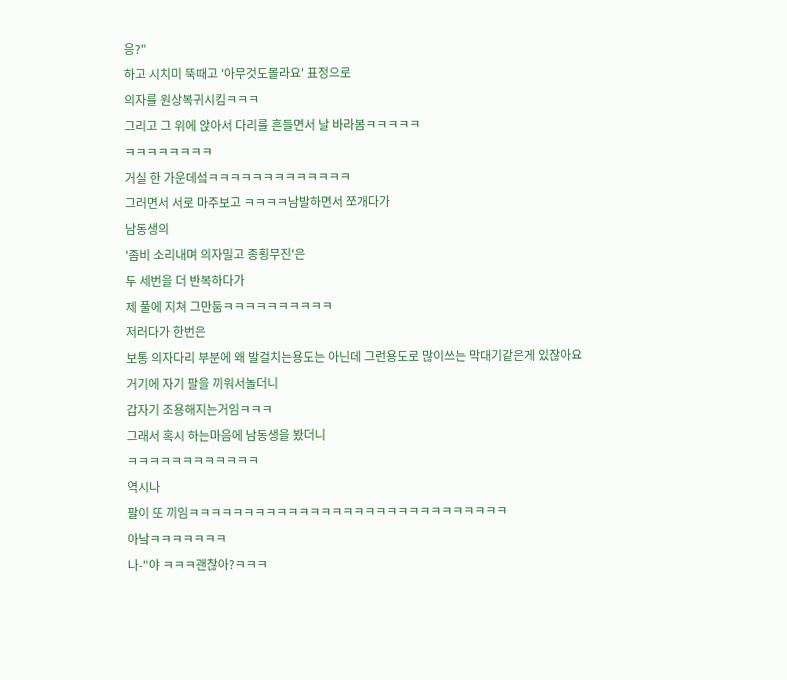응?"
하고 시치미 뚝때고 '아무것도몰라요' 표정으로
의자를 원상복귀시킴ㅋㅋㅋ
그리고 그 위에 앉아서 다리를 흔들면서 날 바라봄ㅋㅋㅋㅋㅋ
ㅋㅋㅋㅋㅋㅋㅋㅋ
거실 한 가운데섴ㅋㅋㅋㅋㅋㅋㅋㅋㅋㅋㅋㅋㅋ
그러면서 서로 마주보고 ㅋㅋㅋㅋ남발하면서 쪼개다가
남동생의
'좀비 소리내며 의자밀고 종횡무진'은
두 세번을 더 반복하다가
제 풀에 지쳐 그만둠ㅋㅋㅋㅋㅋㅋㅋㅋㅋㅋ
저러다가 한번은
보통 의자다리 부분에 왜 발걸치는용도는 아닌데 그런용도로 많이쓰는 막대기같은게 있잖아요
거기에 자기 팔을 끼워서놀더니
갑자기 조용해지는거임ㅋㅋㅋ
그래서 혹시 하는마음에 남동생을 봤더니
ㅋㅋㅋㅋㅋㅋㅋㅋㅋㅋㅋㅋ
역시나
팔이 또 끼임ㅋㅋㅋㅋㅋㅋㅋㅋㅋㅋㅋㅋㅋㅋㅋㅋㅋㅋㅋㅋㅋㅋㅋㅋㅋㅋㅋㅋㅋ
아낰ㅋㅋㅋㅋㅋㅋㅋ
나-"야 ㅋㅋㅋ괜찮아?ㅋㅋㅋ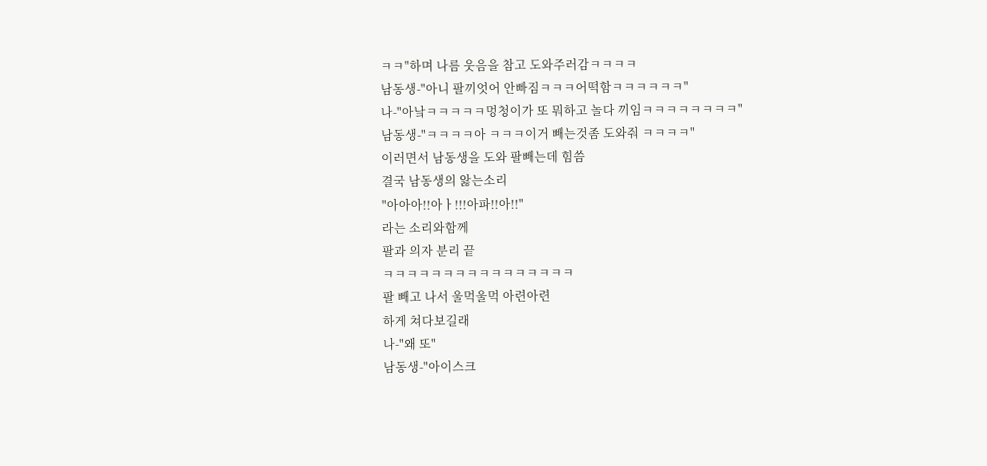ㅋㅋ"하며 나름 웃음을 참고 도와주러감ㅋㅋㅋㅋ
남동생-"아니 팔끼엇어 안빠짐ㅋㅋㅋ어떡함ㅋㅋㅋㅋㅋㅋ"
나-"아낰ㅋㅋㅋㅋㅋ멍청이가 또 뭐하고 놀다 끼임ㅋㅋㅋㅋㅋㅋㅋㅋ"
남동생-"ㅋㅋㅋㅋ아 ㅋㅋㅋ이거 빼는것좀 도와줘 ㅋㅋㅋㅋ"
이러면서 남동생을 도와 팔빼는데 힘씀
결국 남동생의 앓는소리
"아아아!!아ㅏ!!!아파!!아!!"
라는 소리와함께
팔과 의자 분리 끝
ㅋㅋㅋㅋㅋㅋㅋㅋㅋㅋㅋㅋㅋㅋㅋㅋ
팔 빼고 나서 울먹울먹 아련아련
하게 쳐다보길래
나-"왜 또"
남동생-"아이스크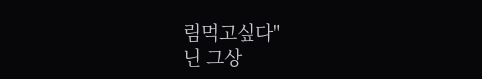림먹고싶다"
닌 그상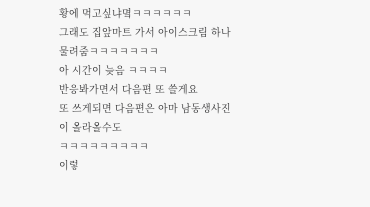황에 먹고싶냐몈ㅋㅋㅋㅋㅋㅋ
그래도 집앞마트 가서 아이스크림 하나 물려줌ㅋㅋㅋㅋㅋㅋㅋ
아 시간이 늦음 ㅋㅋㅋㅋ
반응봐가면서 다음편 또 쓸게요
또 쓰게되면 다음편은 아마 남동생사진이 올라올수도
ㅋㅋㅋㅋㅋㅋㅋㅋㅋ
이렇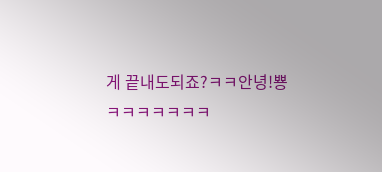게 끝내도되죠?ㅋㅋ안녕!뿅
ㅋㅋㅋㅋㅋㅋㅋ